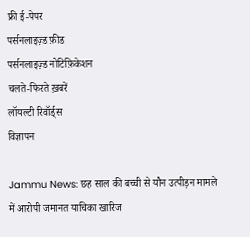फ्री ई-पेपर
पर्सनलाइज़्ड फ़ीड
पर्सनलाइज़्ड नोटिफ़िकेशन
चलते-फिरते ख़बरें
लॉयल्टी रिवॉर्ड्स
विज्ञापन

Jammu News: छह साल की बच्ची से यौन उत्पीड़न मामले में आरोपी जमानत याचिका खारिज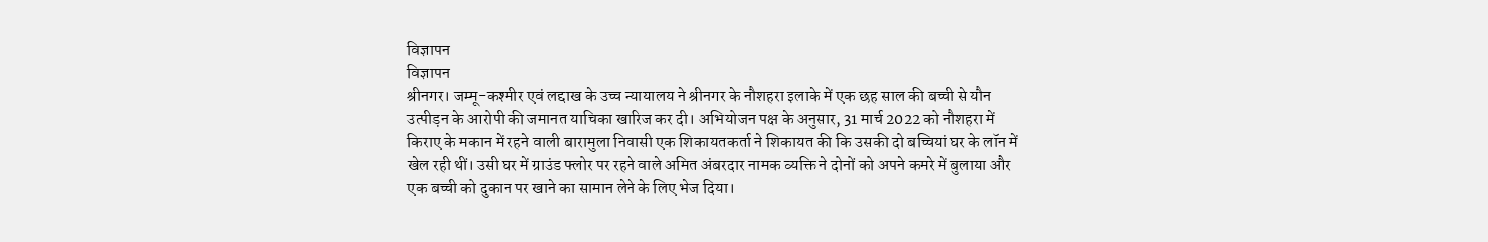विज्ञापन
विज्ञापन
श्रीनगर। जम्मू-कश्मीर एवं लद्दाख के उच्च न्यायालय ने श्रीनगर के नौशहरा इलाके में एक छह साल की बच्ची से यौन उत्पीड़न के आरोपी की जमानत याचिका खारिज कर दी। अभियोजन पक्ष के अनुसार, 31 मार्च 2022 को नौशहरा में किराए के मकान में रहने वाली बारामुला निवासी एक शिकायतकर्ता ने शिकायत की कि उसकी दो बच्चियां घर के लॉन में खेल रही थीं। उसी घर में ग्राउंड फ्लोर पर रहने वाले अमित अंबरदार नामक व्यक्ति ने दोनों को अपने कमरे में बुलाया और एक बच्ची को दुकान पर खाने का सामान लेने के लिए भेज दिया।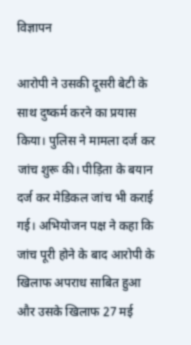विज्ञापन

आरोपी ने उसकी दूसरी बेटी के साथ दुष्कर्म करने का प्रयास किया। पुलिस ने मामला दर्ज कर जांच शुरू की। पीड़िता के बयान दर्ज कर मेडिकल जांच भी कराई गई। अभियोजन पक्ष ने कहा कि जांच पूरी होने के बाद आरोपी के खिलाफ अपराध साबित हुआ और उसके खिलाफ 27 मई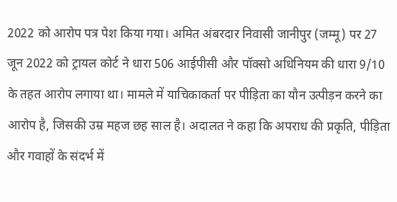2022 को आरोप पत्र पेश किया गया। अमित अंबरदार निवासी जानीपुर (जम्मू) पर 27 जून 2022 को ट्रायल कोर्ट ने धारा 506 आईपीसी और पॉक्सो अधिनियम की धारा 9/10 के तहत आरोप लगाया था। मामले में याचिकाकर्ता पर पीड़िता का यौन उत्पीड़न करने का आरोप है, जिसकी उम्र महज छह साल है। अदालत ने कहा कि अपराध की प्रकृति, पीड़िता और गवाहों के संदर्भ में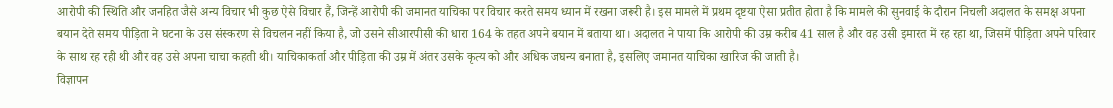आरोपी की स्थिति और जनहित जैसे अन्य विचार भी कुछ ऐसे विचार हैं, जिन्हें आरोपी की जमानत याचिका पर विचार करते समय ध्यान में रखना जरूरी है। इस मामले में प्रथम दृष्टया ऐसा प्रतीत होता है कि मामले की सुनवाई के दौरान निचली अदालत के समक्ष अपना बयान देते समय पीड़िता ने घटना के उस संस्करण से विचलन नहीं किया है, जो उसने सीआरपीसी की धारा 164 के तहत अपने बयान में बताया था। अदालत ने पाया कि आरोपी की उम्र करीब 41 साल है और वह उसी इमारत में रह रहा था, जिसमें पीड़िता अपने परिवार के साथ रह रही थी और वह उसे अपना चाचा कहती थी। याचिकाकर्ता और पीड़िता की उम्र में अंतर उसके कृत्य को और अधिक जघन्य बनाता है, इसलिए जमानत याचिका खारिज की जाती है।
विज्ञापन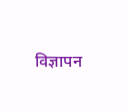विज्ञापन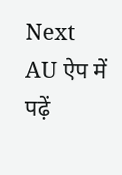Next
AU ऐप में पढ़ें